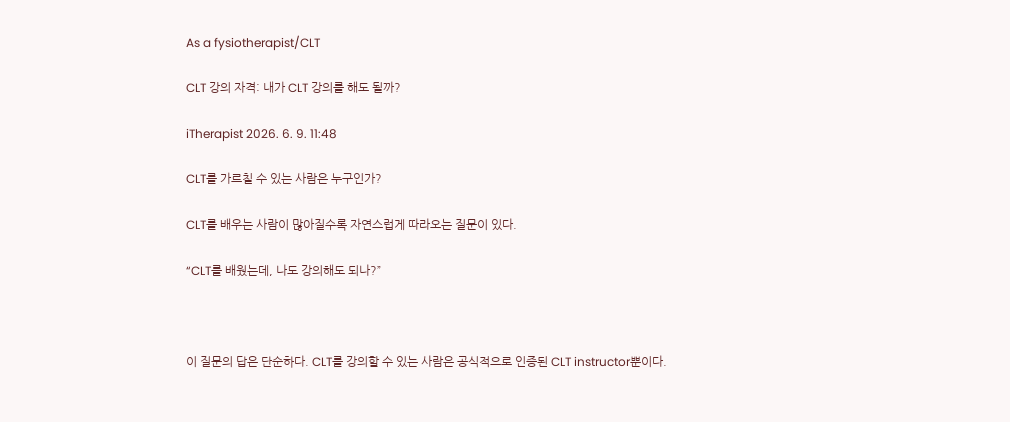As a fysiotherapist/CLT

CLT 강의 자격: 내가 CLT 강의를 해도 될까?

iTherapist 2026. 6. 9. 11:48

CLT를 가르칠 수 있는 사람은 누구인가?

CLT를 배우는 사람이 많아질수록 자연스럽게 따라오는 질문이 있다.

“CLT를 배웠는데, 나도 강의해도 되나?”



이 질문의 답은 단순하다. CLT를 강의할 수 있는 사람은 공식적으로 인증된 CLT instructor뿐이다.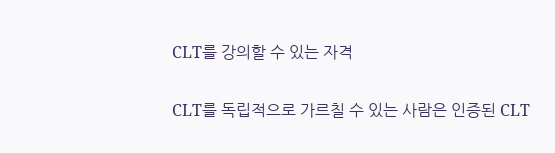CLT를 강의할 수 있는 자격

CLT를 독립적으로 가르칠 수 있는 사람은 인증된 CLT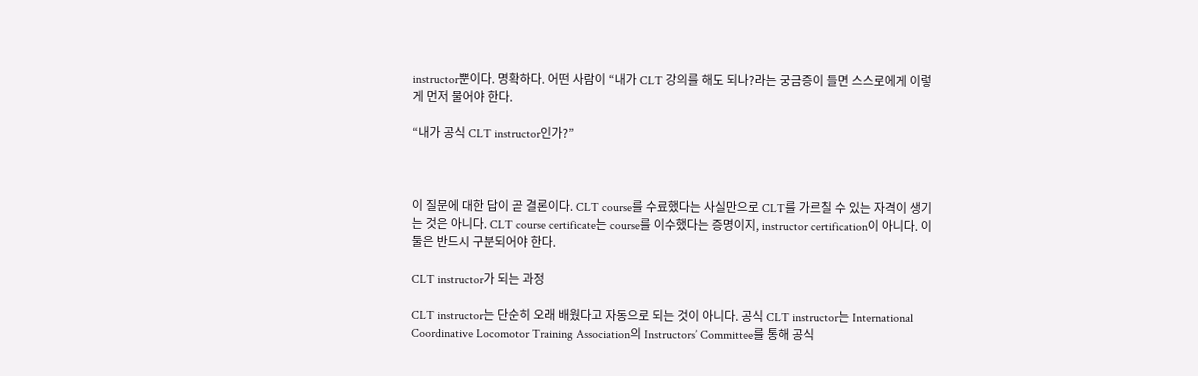instructor뿐이다. 명확하다. 어떤 사람이 “내가 CLT 강의를 해도 되나?라는 궁금증이 들면 스스로에게 이렇게 먼저 물어야 한다.

“내가 공식 CLT instructor인가?”



이 질문에 대한 답이 곧 결론이다. CLT course를 수료했다는 사실만으로 CLT를 가르칠 수 있는 자격이 생기는 것은 아니다. CLT course certificate는 course를 이수했다는 증명이지, instructor certification이 아니다. 이 둘은 반드시 구분되어야 한다.

CLT instructor가 되는 과정

CLT instructor는 단순히 오래 배웠다고 자동으로 되는 것이 아니다. 공식 CLT instructor는 International Coordinative Locomotor Training Association의 Instructors’ Committee를 통해 공식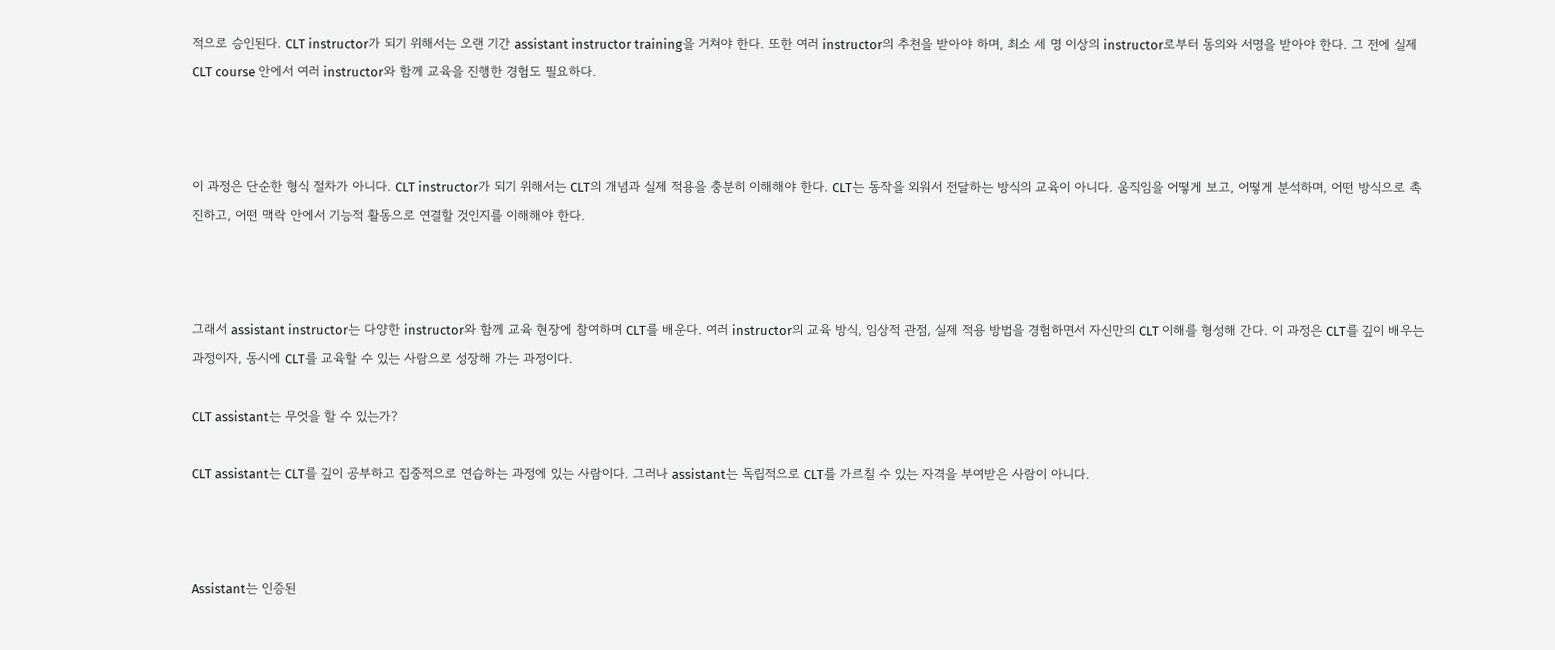적으로 승인된다. CLT instructor가 되기 위해서는 오랜 기간 assistant instructor training을 거쳐야 한다. 또한 여러 instructor의 추천을 받아야 하며, 최소 세 명 이상의 instructor로부터 동의와 서명을 받아야 한다. 그 전에 실제 CLT course 안에서 여러 instructor와 함께 교육을 진행한 경험도 필요하다.



이 과정은 단순한 형식 절차가 아니다. CLT instructor가 되기 위해서는 CLT의 개념과 실제 적용을 충분히 이해해야 한다. CLT는 동작을 외워서 전달하는 방식의 교육이 아니다. 움직임을 어떻게 보고, 어떻게 분석하며, 어떤 방식으로 촉진하고, 어떤 맥락 안에서 기능적 활동으로 연결할 것인지를 이해해야 한다.



그래서 assistant instructor는 다양한 instructor와 함께 교육 현장에 참여하며 CLT를 배운다. 여러 instructor의 교육 방식, 임상적 관점, 실제 적용 방법을 경험하면서 자신만의 CLT 이해를 형성해 간다. 이 과정은 CLT를 깊이 배우는 과정이자, 동시에 CLT를 교육할 수 있는 사람으로 성장해 가는 과정이다.

CLT assistant는 무엇을 할 수 있는가?

CLT assistant는 CLT를 깊이 공부하고 집중적으로 연습하는 과정에 있는 사람이다. 그러나 assistant는 독립적으로 CLT를 가르칠 수 있는 자격을 부여받은 사람이 아니다.



Assistant는 인증된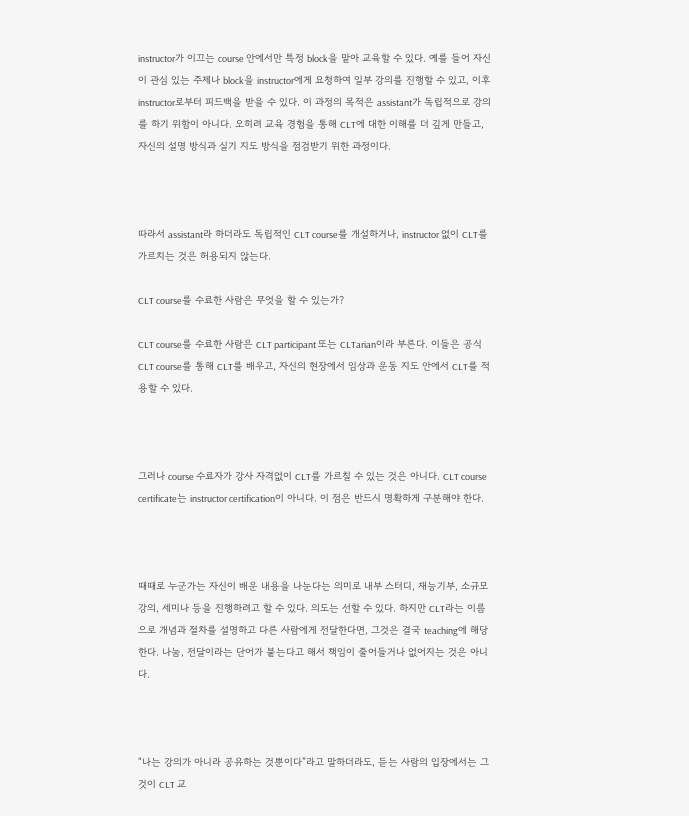instructor가 이끄는 course 안에서만 특정 block을 맡아 교육할 수 있다. 예를 들어 자신이 관심 있는 주제나 block을 instructor에게 요청하여 일부 강의를 진행할 수 있고, 이후 instructor로부터 피드백을 받을 수 있다. 이 과정의 목적은 assistant가 독립적으로 강의를 하기 위함이 아니다. 오히려 교육 경험을 통해 CLT에 대한 이해를 더 깊게 만들고, 자신의 설명 방식과 실기 지도 방식을 점검받기 위한 과정이다.



따라서 assistant라 하더라도 독립적인 CLT course를 개설하거나, instructor 없이 CLT를 가르치는 것은 허용되지 않는다.

CLT course를 수료한 사람은 무엇을 할 수 있는가?

CLT course를 수료한 사람은 CLT participant 또는 CLTarian이라 부른다. 이들은 공식 CLT course를 통해 CLT를 배우고, 자신의 현장에서 임상과 운동 지도 안에서 CLT를 적용할 수 있다.



그러나 course 수료자가 강사 자격없이 CLT를 가르칠 수 있는 것은 아니다. CLT course certificate는 instructor certification이 아니다. 이 점은 반드시 명확하게 구분해야 한다.



때때로 누군가는 자신이 배운 내용을 나눈다는 의미로 내부 스터디, 재능기부, 소규모 강의, 세미나 등을 진행하려고 할 수 있다. 의도는 선할 수 있다. 하지만 CLT라는 이름으로 개념과 절차를 설명하고 다른 사람에게 전달한다면, 그것은 결국 teaching에 해당한다. 나눔, 전달이라는 단어가 붙는다고 해서 책임이 줄어들거나 없어지는 것은 아니다.



“나는 강의가 아니라 공유하는 것뿐이다”라고 말하더라도, 듣는 사람의 입장에서는 그것이 CLT 교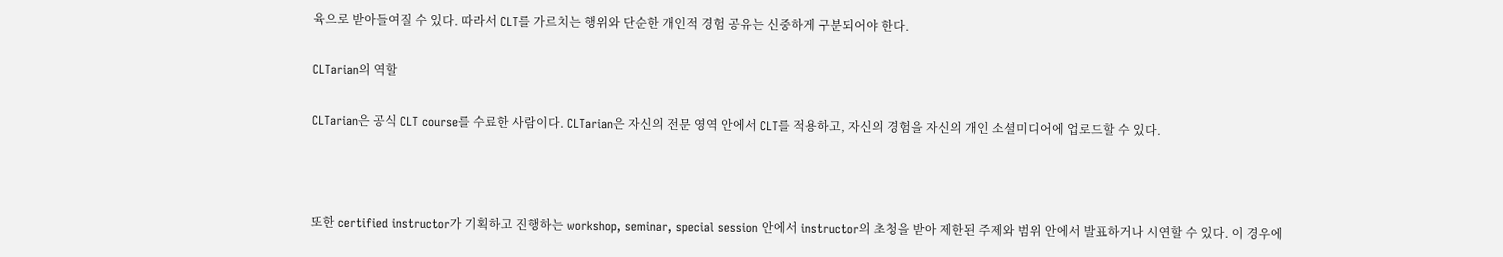육으로 받아들여질 수 있다. 따라서 CLT를 가르치는 행위와 단순한 개인적 경험 공유는 신중하게 구분되어야 한다.

CLTarian의 역할

CLTarian은 공식 CLT course를 수료한 사람이다. CLTarian은 자신의 전문 영역 안에서 CLT를 적용하고, 자신의 경험을 자신의 개인 소셜미디어에 업로드할 수 있다.



또한 certified instructor가 기획하고 진행하는 workshop, seminar, special session 안에서 instructor의 초청을 받아 제한된 주제와 범위 안에서 발표하거나 시연할 수 있다. 이 경우에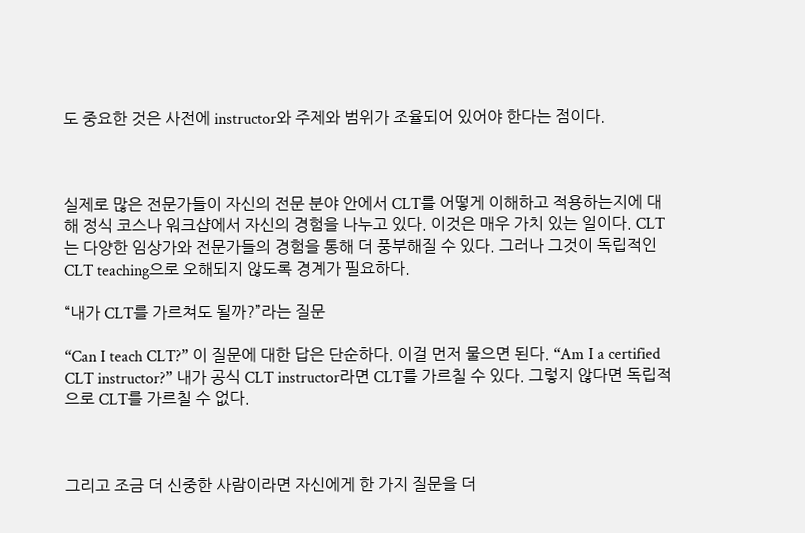도 중요한 것은 사전에 instructor와 주제와 범위가 조율되어 있어야 한다는 점이다.



실제로 많은 전문가들이 자신의 전문 분야 안에서 CLT를 어떻게 이해하고 적용하는지에 대해 정식 코스나 워크샵에서 자신의 경험을 나누고 있다. 이것은 매우 가치 있는 일이다. CLT는 다양한 임상가와 전문가들의 경험을 통해 더 풍부해질 수 있다. 그러나 그것이 독립적인 CLT teaching으로 오해되지 않도록 경계가 필요하다.

“내가 CLT를 가르쳐도 될까?”라는 질문

“Can I teach CLT?” 이 질문에 대한 답은 단순하다. 이걸 먼저 물으면 된다. “Am I a certified CLT instructor?” 내가 공식 CLT instructor라면 CLT를 가르칠 수 있다. 그렇지 않다면 독립적으로 CLT를 가르칠 수 없다.



그리고 조금 더 신중한 사람이라면 자신에게 한 가지 질문을 더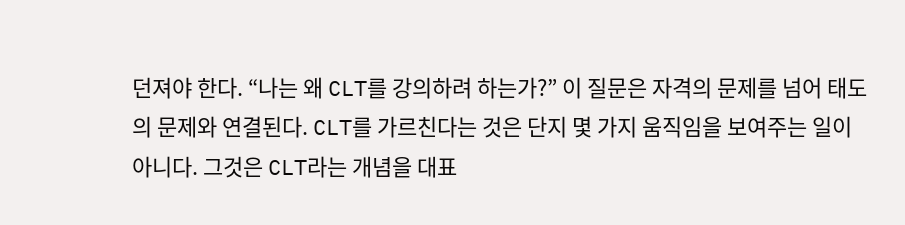던져야 한다. “나는 왜 CLT를 강의하려 하는가?” 이 질문은 자격의 문제를 넘어 태도의 문제와 연결된다. CLT를 가르친다는 것은 단지 몇 가지 움직임을 보여주는 일이 아니다. 그것은 CLT라는 개념을 대표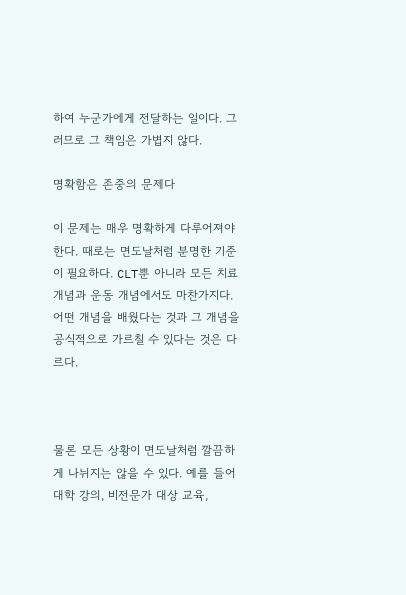하여 누군가에게 전달하는 일이다. 그러므로 그 책임은 가볍지 않다.

명확함은 존중의 문제다

이 문제는 매우 명확하게 다루어져야 한다. 때로는 면도날처럼 분명한 기준이 필요하다. CLT뿐 아니라 모든 치료 개념과 운동 개념에서도 마찬가지다. 어떤 개념을 배웠다는 것과 그 개념을 공식적으로 가르칠 수 있다는 것은 다르다.



물론 모든 상황이 면도날처럼 깔끔하게 나뉘지는 않을 수 있다. 예를 들어 대학 강의, 비전문가 대상 교육,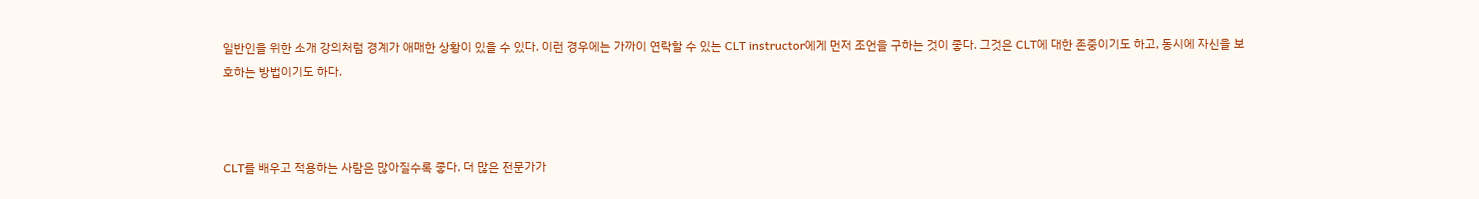일반인을 위한 소개 강의처럼 경계가 애매한 상황이 있을 수 있다. 이런 경우에는 가까이 연락할 수 있는 CLT instructor에게 먼저 조언을 구하는 것이 좋다. 그것은 CLT에 대한 존중이기도 하고, 동시에 자신을 보호하는 방법이기도 하다.



CLT를 배우고 적용하는 사람은 많아질수록 좋다. 더 많은 전문가가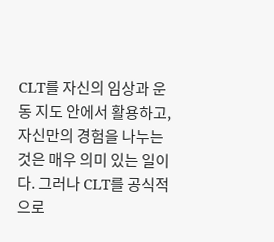CLT를 자신의 임상과 운동 지도 안에서 활용하고, 자신만의 경험을 나누는 것은 매우 의미 있는 일이다. 그러나 CLT를 공식적으로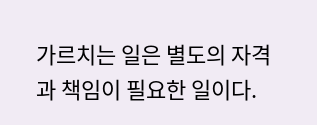가르치는 일은 별도의 자격과 책임이 필요한 일이다.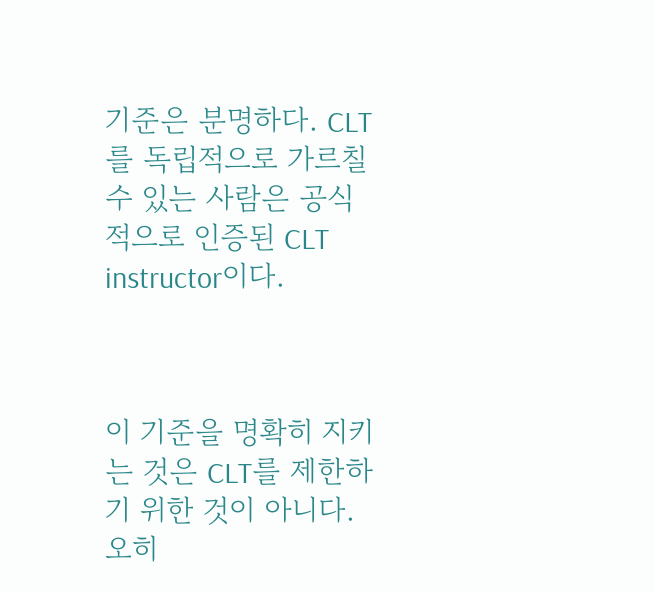기준은 분명하다. CLT를 독립적으로 가르칠 수 있는 사람은 공식적으로 인증된 CLT instructor이다.



이 기준을 명확히 지키는 것은 CLT를 제한하기 위한 것이 아니다. 오히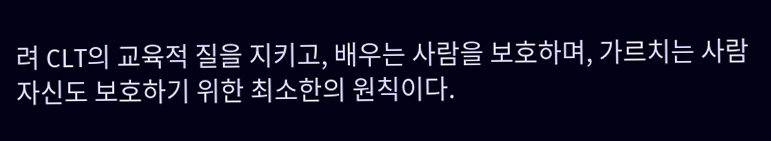려 CLT의 교육적 질을 지키고, 배우는 사람을 보호하며, 가르치는 사람 자신도 보호하기 위한 최소한의 원칙이다.